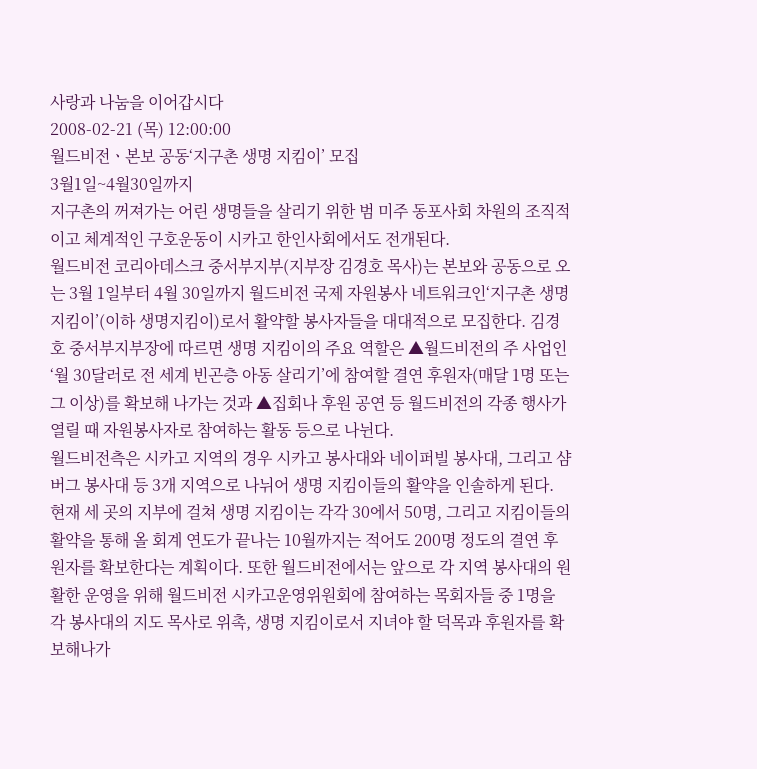사랑과 나눔을 이어갑시다
2008-02-21 (목) 12:00:00
월드비전ㆍ본보 공동‘지구촌 생명 지킴이’ 모집
3월1일~4월30일까지
지구촌의 꺼져가는 어린 생명들을 살리기 위한 범 미주 동포사회 차원의 조직적이고 체계적인 구호운동이 시카고 한인사회에서도 전개된다.
월드비전 코리아데스크 중서부지부(지부장 김경호 목사)는 본보와 공동으로 오는 3월 1일부터 4월 30일까지 월드비전 국제 자원봉사 네트워크인‘지구촌 생명 지킴이’(이하 생명지킴이)로서 활약할 봉사자들을 대대적으로 모집한다. 김경호 중서부지부장에 따르면 생명 지킴이의 주요 역할은 ▲월드비전의 주 사업인‘월 30달러로 전 세계 빈곤층 아동 살리기’에 참여할 결연 후원자(매달 1명 또는 그 이상)를 확보해 나가는 것과 ▲집회나 후원 공연 등 월드비전의 각종 행사가 열릴 때 자원봉사자로 참여하는 활동 등으로 나뉜다.
월드비전측은 시카고 지역의 경우 시카고 봉사대와 네이퍼빌 봉사대, 그리고 샴버그 봉사대 등 3개 지역으로 나뉘어 생명 지킴이들의 활약을 인솔하게 된다. 현재 세 곳의 지부에 걸쳐 생명 지킴이는 각각 30에서 50명, 그리고 지킴이들의 활약을 통해 올 회계 연도가 끝나는 10월까지는 적어도 200명 정도의 결연 후원자를 확보한다는 계획이다. 또한 월드비전에서는 앞으로 각 지역 봉사대의 원활한 운영을 위해 월드비전 시카고운영위원회에 참여하는 목회자들 중 1명을 각 봉사대의 지도 목사로 위촉, 생명 지킴이로서 지녀야 할 덕목과 후원자를 확보해나가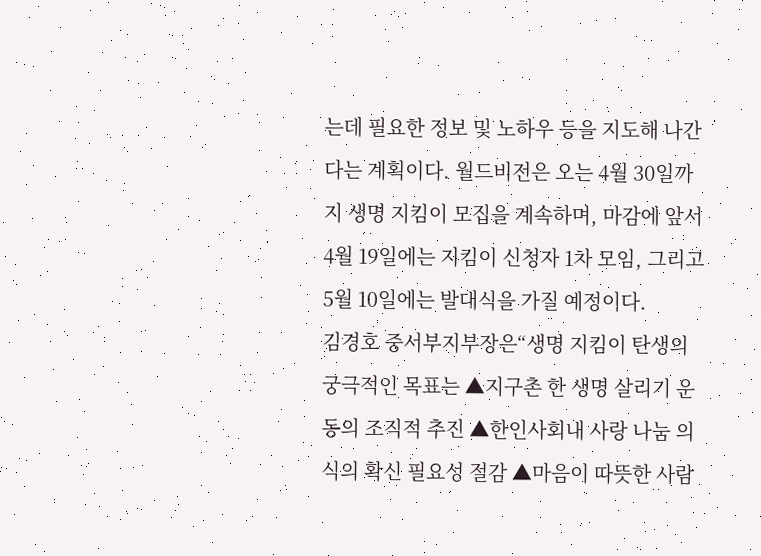는데 필요한 정보 및 노하우 등을 지도해 나간다는 계획이다. 월드비전은 오는 4월 30일까지 생명 지킴이 모집을 계속하며, 마감에 앞서 4월 19일에는 지킴이 신청자 1차 모임, 그리고 5월 10일에는 발대식을 가질 예정이다.
김경호 중서부지부장은“생명 지킴이 탄생의 궁극적인 목표는 ▲지구촌 한 생명 살리기 운동의 조직적 추진 ▲한인사회내 사랑 나눔 의식의 확신 필요성 절감 ▲마음이 따뜻한 사람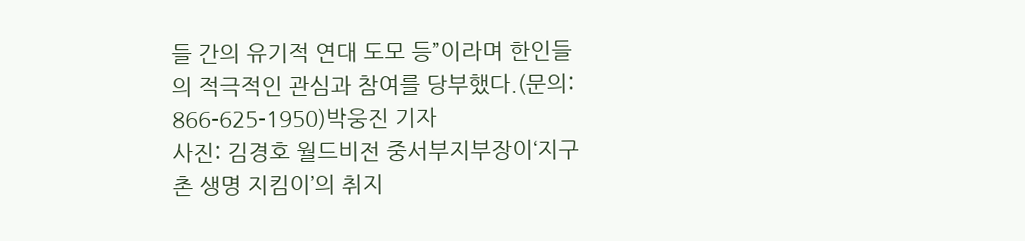들 간의 유기적 연대 도모 등”이라며 한인들의 적극적인 관심과 참여를 당부했다.(문의: 866-625-1950)박웅진 기자
사진: 김경호 월드비전 중서부지부장이‘지구촌 생명 지킴이’의 취지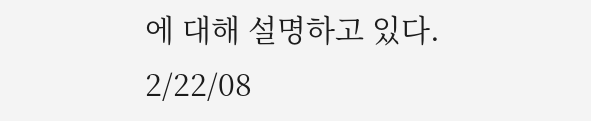에 대해 설명하고 있다.
2/22/08